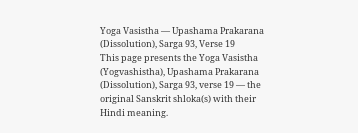Yoga Vasistha — Upashama Prakarana (Dissolution), Sarga 93, Verse 19
This page presents the Yoga Vasistha (Yogvashistha), Upashama Prakarana (Dissolution), Sarga 93, verse 19 — the original Sanskrit shloka(s) with their Hindi meaning.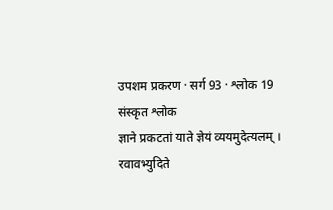उपशम प्रकरण · सर्ग 93 · श्लोक 19
संस्कृत श्लोक
ज्ञाने प्रकटतां याते ज्ञेयं व्ययमुदेत्यलम् ।
रवावभ्युदिते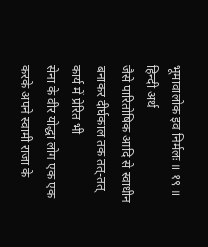भूमावालोक इव निर्मलः ॥ १९ ॥
हिन्दी अर्थ
जैसे पारितोषिक आदि से स्वाधीन बनाकर दीर्घकाल तक तत्-तत् कार्य में प्रेरित भी
सेना के वीर योद्धा लोग एक एक करके अपने स्वामी राजा के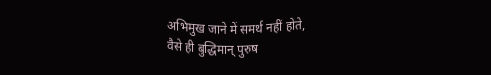अभिमुख जाने में समर्थ नहीं होते,
वैसे ही बुद्धिमान् पुरुष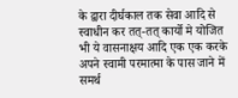के द्वारा दीर्घकाल तक सेवा आदि से स्वाधीन कर तत्-तत् कार्यो मे योजित
भी ये वासनाक्षय आदि एक एक करके अपने स्वामी परमात्मा के पास जाने में समर्थ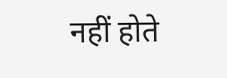नहीं होते